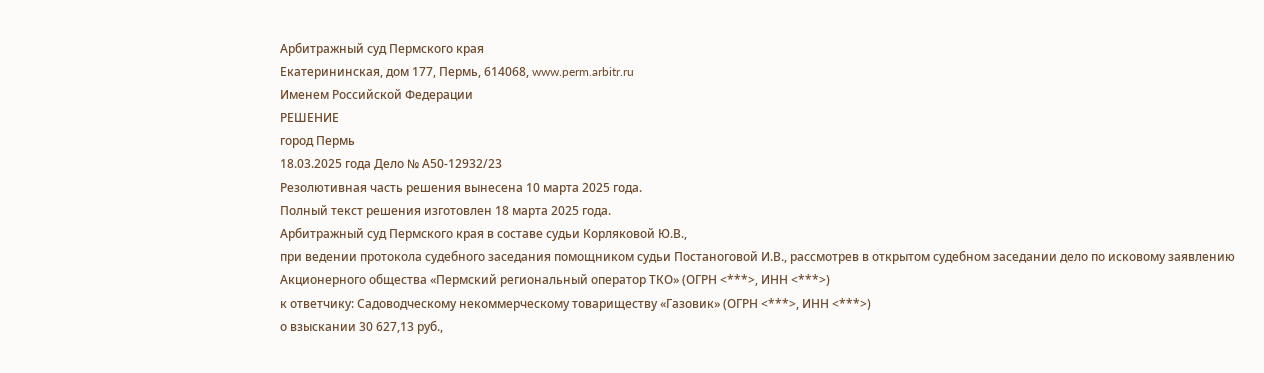Арбитражный суд Пермского края
Екатерининская, дом 177, Пермь, 614068, www.perm.arbitr.ru
Именем Российской Федерации
РЕШЕНИЕ
город Пермь
18.03.2025 года Дело № А50-12932/23
Резолютивная часть решения вынесена 10 марта 2025 года.
Полный текст решения изготовлен 18 марта 2025 года.
Арбитражный суд Пермского края в составе судьи Корляковой Ю.В.,
при ведении протокола судебного заседания помощником судьи Постаноговой И.В., рассмотрев в открытом судебном заседании дело по исковому заявлению
Акционерного общества «Пермский региональный оператор ТКО» (ОГРН <***>, ИНН <***>)
к ответчику: Садоводческому некоммерческому товариществу «Газовик» (ОГРН <***>, ИНН <***>)
о взыскании 30 627,13 руб.,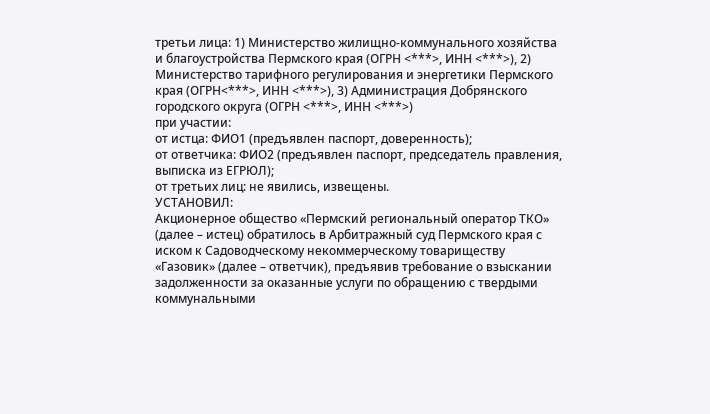третьи лица: 1) Министерство жилищно-коммунального хозяйства и благоустройства Пермского края (ОГРН <***>, ИНН <***>), 2) Министерство тарифного регулирования и энергетики Пермского края (ОГРН<***>, ИНН <***>), 3) Администрация Добрянского городского округа (ОГРН <***>, ИНН <***>)
при участии:
от истца: ФИО1 (предъявлен паспорт, доверенность);
от ответчика: ФИО2 (предъявлен паспорт, председатель правления, выписка из ЕГРЮЛ);
от третьих лиц: не явились, извещены.
УСТАНОВИЛ:
Акционерное общество «Пермский региональный оператор ТКО» (далее – истец) обратилось в Арбитражный суд Пермского края с иском к Садоводческому некоммерческому товариществу «Газовик» (далее – ответчик), предъявив требование о взыскании задолженности за оказанные услуги по обращению с твердыми коммунальными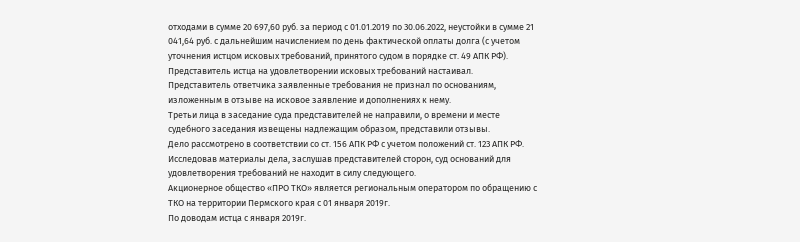отходами в сумме 20 697,60 руб. за период с 01.01.2019 по 30.06.2022, неустойки в сумме 21 041,64 руб. с дальнейшим начислением по день фактической оплаты долга (с учетом уточнения истцом исковых требований, принятого судом в порядке ст. 49 АПК РФ).
Представитель истца на удовлетворении исковых требований настаивал.
Представитель ответчика заявленные требования не признал по основаниям, изложенным в отзыве на исковое заявление и дополнениях к нему.
Третьи лица в заседание суда представителей не направили, о времени и месте судебного заседания извещены надлежащим образом, представили отзывы.
Дело рассмотрено в соответствии со ст. 156 АПК РФ с учетом положений ст. 123 АПК РФ.
Исследовав материалы дела, заслушав представителей сторон, суд оснований для удовлетворения требований не находит в силу следующего.
Акционерное общество «ПРО ТКО» является региональным оператором по обращению с ТКО на территории Пермского края с 01 января 2019г.
По доводам истца с января 2019г.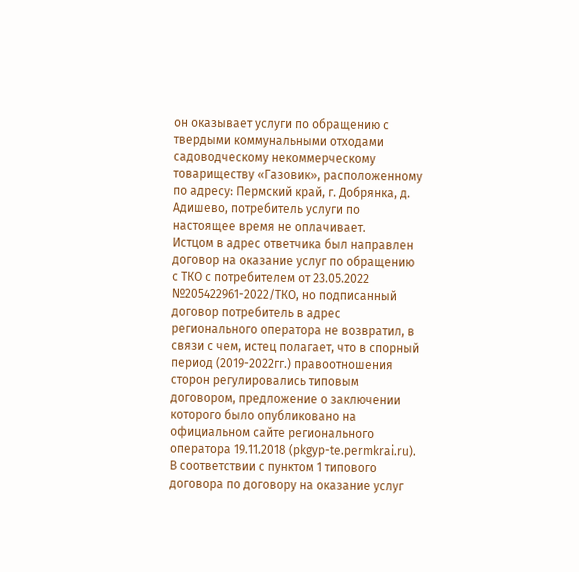он оказывает услуги по обращению с твердыми коммунальными отходами садоводческому некоммерческому товариществу «Газовик», расположенному по адресу: Пермский край, г. Добрянка, д. Адишево, потребитель услуги по настоящее время не оплачивает.
Истцом в адрес ответчика был направлен договор на оказание услуг по обращению с ТКО с потребителем от 23.05.2022 №205422961-2022/ТКО, но подписанный договор потребитель в адрес регионального оператора не возвратил, в связи с чем, истец полагает, что в спорный период (2019-2022гг.) правоотношения сторон регулировались типовым договором, предложение о заключении которого было опубликовано на официальном сайте регионального оператора 19.11.2018 (pkgyp-te.permkrai.ru).
В соответствии с пунктом 1 типового договора по договору на оказание услуг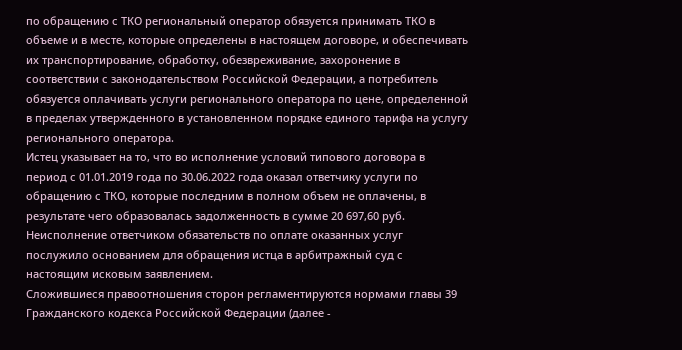по обращению с ТКО региональный оператор обязуется принимать ТКО в объеме и в месте, которые определены в настоящем договоре, и обеспечивать их транспортирование, обработку, обезвреживание, захоронение в соответствии с законодательством Российской Федерации, а потребитель обязуется оплачивать услуги регионального оператора по цене, определенной в пределах утвержденного в установленном порядке единого тарифа на услугу регионального оператора.
Истец указывает на то, что во исполнение условий типового договора в период с 01.01.2019 года по 30.06.2022 года оказал ответчику услуги по обращению с ТКО, которые последним в полном объем не оплачены, в результате чего образовалась задолженность в сумме 20 697,60 руб.
Неисполнение ответчиком обязательств по оплате оказанных услуг послужило основанием для обращения истца в арбитражный суд с настоящим исковым заявлением.
Сложившиеся правоотношения сторон регламентируются нормами главы 39 Гражданского кодекса Российской Федерации (далее -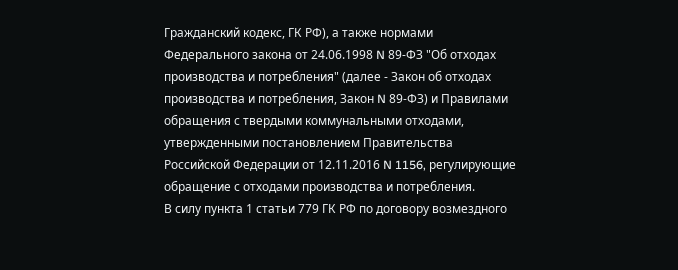Гражданский кодекс, ГК РФ), а также нормами Федерального закона от 24.06.1998 N 89-ФЗ "Об отходах производства и потребления" (далее - Закон об отходах производства и потребления, Закон N 89-ФЗ) и Правилами обращения с твердыми коммунальными отходами, утвержденными постановлением Правительства Российской Федерации от 12.11.2016 N 1156, регулирующие обращение с отходами производства и потребления.
В силу пункта 1 статьи 779 ГК РФ по договору возмездного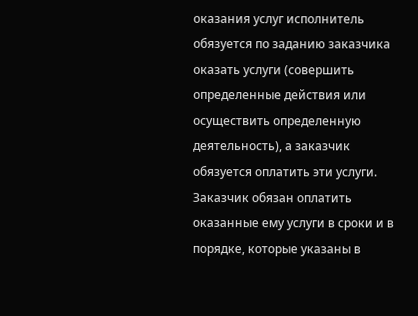оказания услуг исполнитель обязуется по заданию заказчика оказать услуги (совершить определенные действия или осуществить определенную деятельность), а заказчик обязуется оплатить эти услуги.
Заказчик обязан оплатить оказанные ему услуги в сроки и в порядке, которые указаны в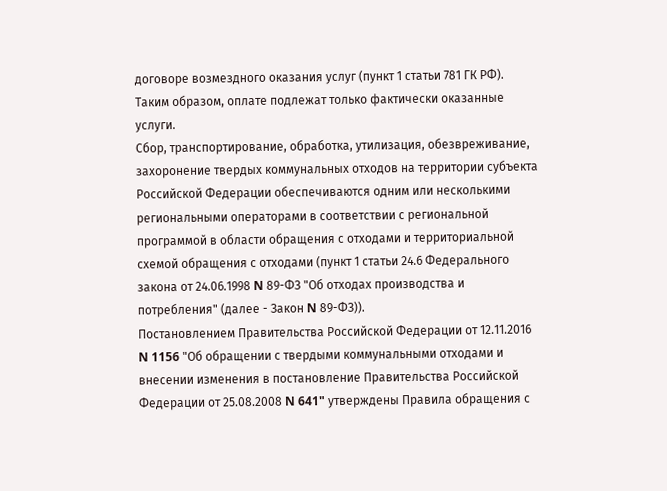договоре возмездного оказания услуг (пункт 1 статьи 781 ГК РФ).
Таким образом, оплате подлежат только фактически оказанные услуги.
Сбор, транспортирование, обработка, утилизация, обезвреживание, захоронение твердых коммунальных отходов на территории субъекта Российской Федерации обеспечиваются одним или несколькими региональными операторами в соответствии с региональной программой в области обращения с отходами и территориальной схемой обращения с отходами (пункт 1 статьи 24.6 Федерального закона от 24.06.1998 N 89-ФЗ "Об отходах производства и потребления" (далее - Закон N 89-ФЗ)).
Постановлением Правительства Российской Федерации от 12.11.2016 N 1156 "Об обращении с твердыми коммунальными отходами и внесении изменения в постановление Правительства Российской Федерации от 25.08.2008 N 641" утверждены Правила обращения с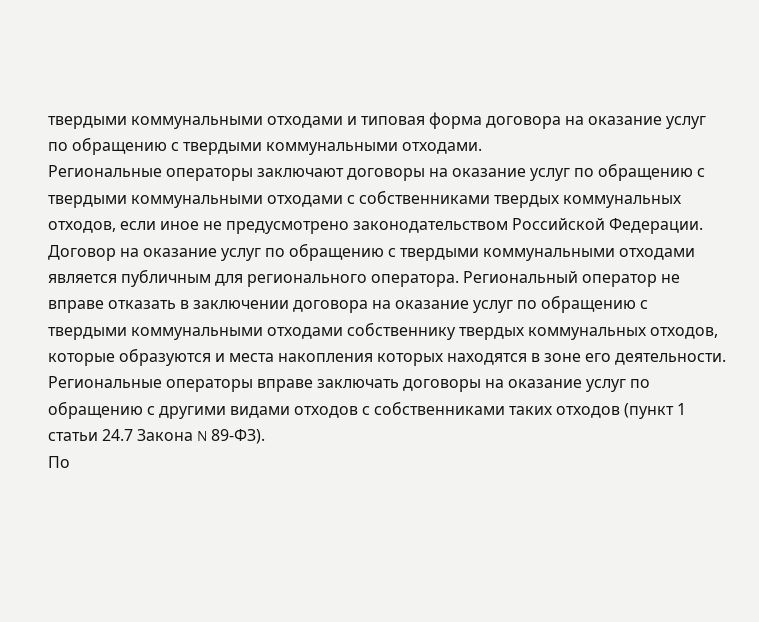твердыми коммунальными отходами и типовая форма договора на оказание услуг по обращению с твердыми коммунальными отходами.
Региональные операторы заключают договоры на оказание услуг по обращению с твердыми коммунальными отходами с собственниками твердых коммунальных отходов, если иное не предусмотрено законодательством Российской Федерации. Договор на оказание услуг по обращению с твердыми коммунальными отходами является публичным для регионального оператора. Региональный оператор не вправе отказать в заключении договора на оказание услуг по обращению с твердыми коммунальными отходами собственнику твердых коммунальных отходов, которые образуются и места накопления которых находятся в зоне его деятельности. Региональные операторы вправе заключать договоры на оказание услуг по обращению с другими видами отходов с собственниками таких отходов (пункт 1 статьи 24.7 Закона N 89-ФЗ).
По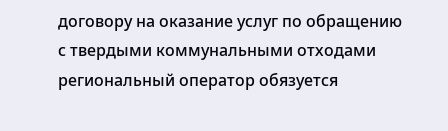договору на оказание услуг по обращению с твердыми коммунальными отходами региональный оператор обязуется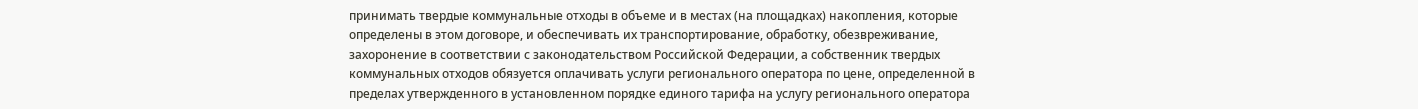принимать твердые коммунальные отходы в объеме и в местах (на площадках) накопления, которые определены в этом договоре, и обеспечивать их транспортирование, обработку, обезвреживание, захоронение в соответствии с законодательством Российской Федерации, а собственник твердых коммунальных отходов обязуется оплачивать услуги регионального оператора по цене, определенной в пределах утвержденного в установленном порядке единого тарифа на услугу регионального оператора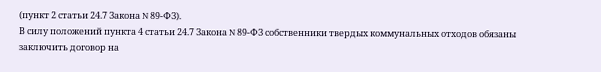(пункт 2 статьи 24.7 Закона N 89-ФЗ).
В силу положений пункта 4 статьи 24.7 Закона N 89-ФЗ собственники твердых коммунальных отходов обязаны заключить договор на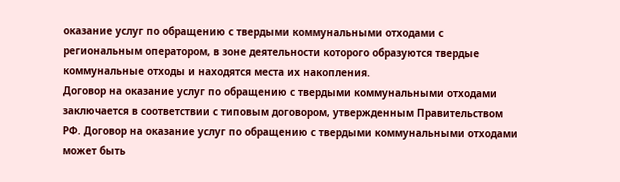оказание услуг по обращению с твердыми коммунальными отходами с региональным оператором, в зоне деятельности которого образуются твердые коммунальные отходы и находятся места их накопления.
Договор на оказание услуг по обращению с твердыми коммунальными отходами заключается в соответствии с типовым договором, утвержденным Правительством РФ. Договор на оказание услуг по обращению с твердыми коммунальными отходами может быть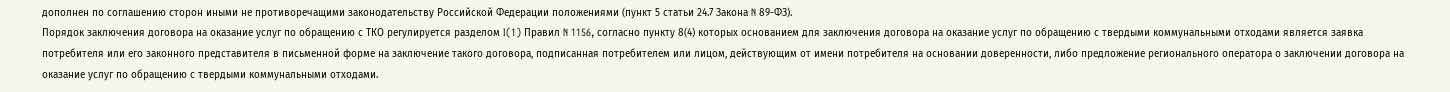дополнен по соглашению сторон иными не противоречащими законодательству Российской Федерации положениями (пункт 5 статьи 24.7 Закона N 89-ФЗ).
Порядок заключения договора на оказание услуг по обращению с ТКО регулируется разделом I(1) Правил N 1156, согласно пункту 8(4) которых основанием для заключения договора на оказание услуг по обращению с твердыми коммунальными отходами является заявка потребителя или его законного представителя в письменной форме на заключение такого договора, подписанная потребителем или лицом, действующим от имени потребителя на основании доверенности, либо предложение регионального оператора о заключении договора на оказание услуг по обращению с твердыми коммунальными отходами.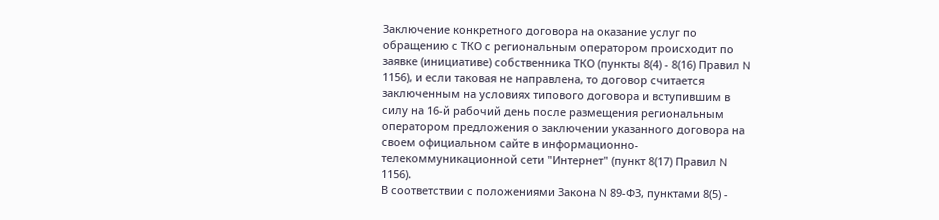Заключение конкретного договора на оказание услуг по обращению с ТКО с региональным оператором происходит по заявке (инициативе) собственника ТКО (пункты 8(4) - 8(16) Правил N 1156), и если таковая не направлена, то договор считается заключенным на условиях типового договора и вступившим в силу на 16-й рабочий день после размещения региональным оператором предложения о заключении указанного договора на своем официальном сайте в информационно-телекоммуникационной сети "Интернет" (пункт 8(17) Правил N 1156).
В соответствии с положениями Закона N 89-ФЗ, пунктами 8(5) -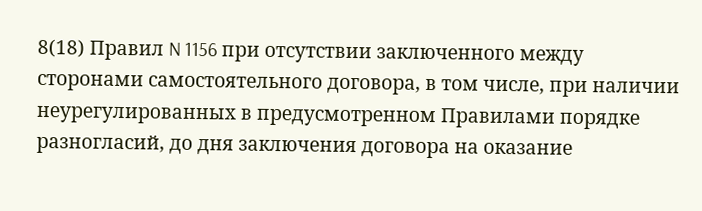8(18) Правил N 1156 при отсутствии заключенного между сторонами самостоятельного договора, в том числе, при наличии неурегулированных в предусмотренном Правилами порядке разногласий, до дня заключения договора на оказание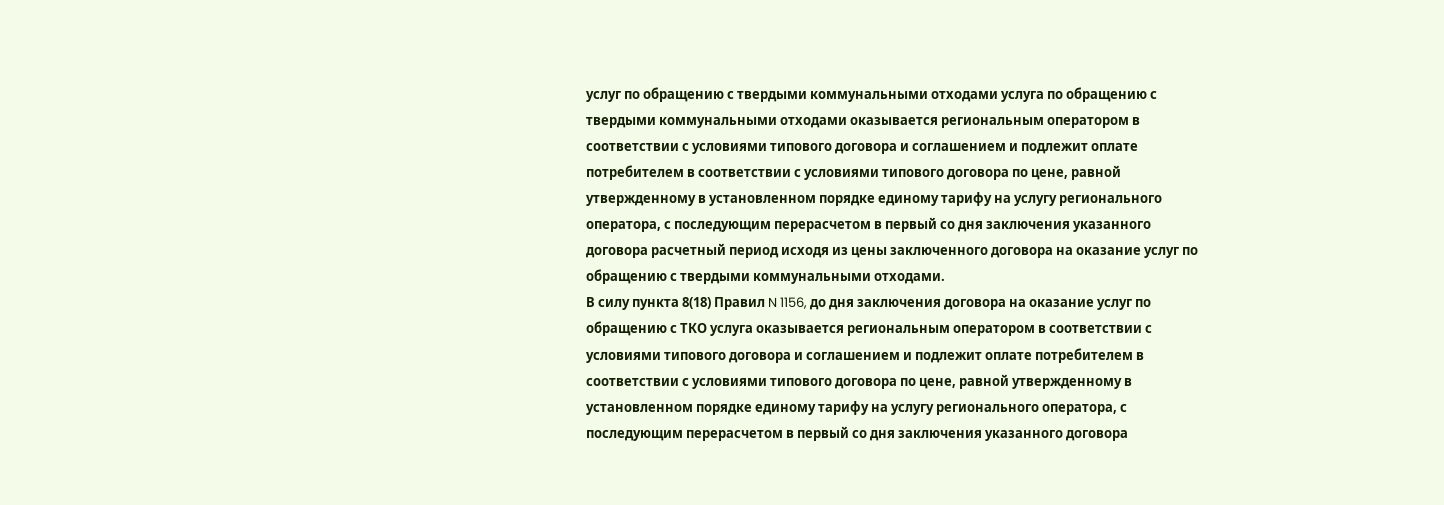услуг по обращению с твердыми коммунальными отходами услуга по обращению с твердыми коммунальными отходами оказывается региональным оператором в соответствии с условиями типового договора и соглашением и подлежит оплате потребителем в соответствии с условиями типового договора по цене, равной утвержденному в установленном порядке единому тарифу на услугу регионального оператора, с последующим перерасчетом в первый со дня заключения указанного договора расчетный период исходя из цены заключенного договора на оказание услуг по обращению с твердыми коммунальными отходами.
В силу пункта 8(18) Правил N 1156, до дня заключения договора на оказание услуг по обращению с ТКО услуга оказывается региональным оператором в соответствии с условиями типового договора и соглашением и подлежит оплате потребителем в соответствии с условиями типового договора по цене, равной утвержденному в установленном порядке единому тарифу на услугу регионального оператора, с последующим перерасчетом в первый со дня заключения указанного договора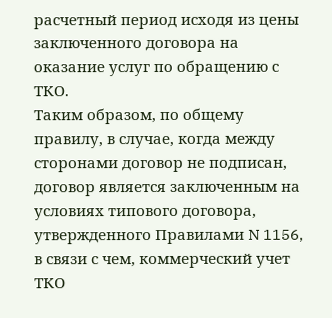расчетный период исходя из цены заключенного договора на оказание услуг по обращению с ТКО.
Таким образом, по общему правилу, в случае, когда между сторонами договор не подписан, договор является заключенным на условиях типового договора, утвержденного Правилами N 1156, в связи с чем, коммерческий учет ТКО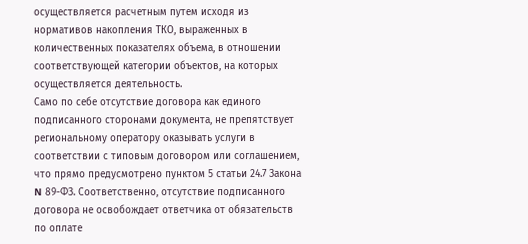осуществляется расчетным путем исходя из нормативов накопления ТКО, выраженных в количественных показателях объема, в отношении соответствующей категории объектов, на которых осуществляется деятельность.
Само по себе отсутствие договора как единого подписанного сторонами документа, не препятствует региональному оператору оказывать услуги в соответствии с типовым договором или соглашением, что прямо предусмотрено пунктом 5 статьи 24.7 Закона N 89-ФЗ. Соответственно, отсутствие подписанного договора не освобождает ответчика от обязательств по оплате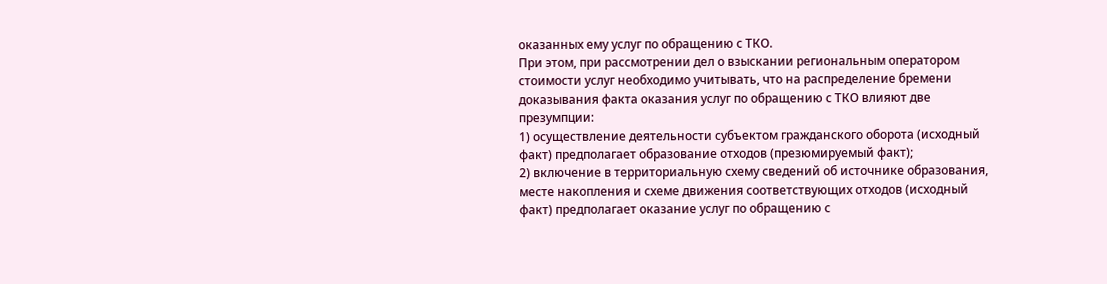оказанных ему услуг по обращению с ТКО.
При этом, при рассмотрении дел о взыскании региональным оператором стоимости услуг необходимо учитывать, что на распределение бремени доказывания факта оказания услуг по обращению с ТКО влияют две презумпции:
1) осуществление деятельности субъектом гражданского оборота (исходный факт) предполагает образование отходов (презюмируемый факт);
2) включение в территориальную схему сведений об источнике образования, месте накопления и схеме движения соответствующих отходов (исходный факт) предполагает оказание услуг по обращению с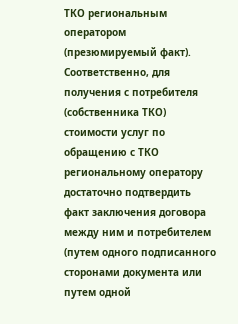ТКО региональным оператором (презюмируемый факт).
Соответственно, для получения с потребителя (собственника ТКО) стоимости услуг по обращению с ТКО региональному оператору достаточно подтвердить факт заключения договора между ним и потребителем (путем одного подписанного сторонами документа или путем одной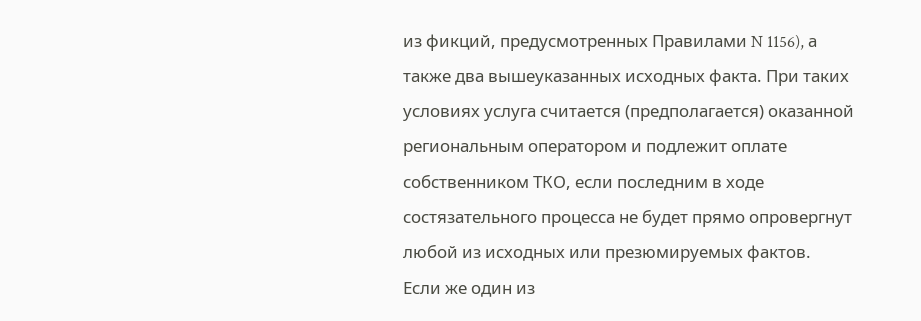из фикций, предусмотренных Правилами N 1156), а также два вышеуказанных исходных факта. При таких условиях услуга считается (предполагается) оказанной региональным оператором и подлежит оплате собственником ТКО, если последним в ходе состязательного процесса не будет прямо опровергнут любой из исходных или презюмируемых фактов.
Если же один из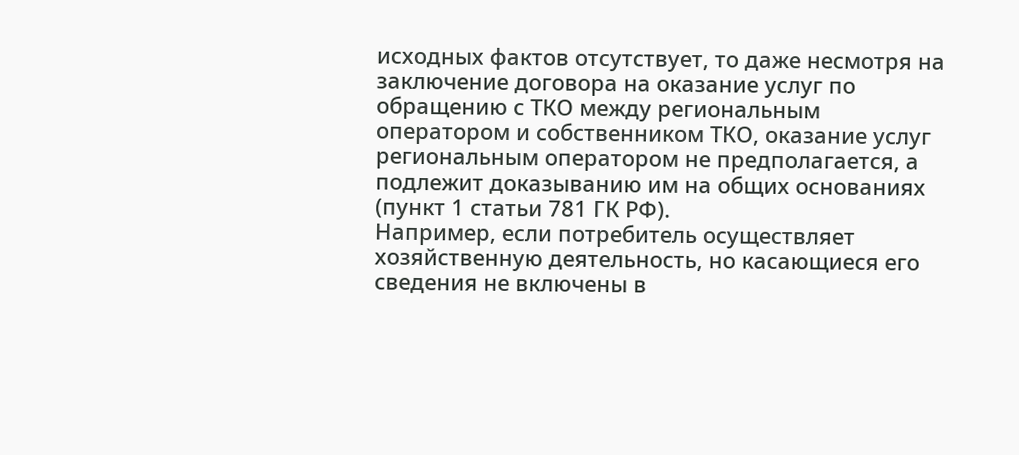исходных фактов отсутствует, то даже несмотря на заключение договора на оказание услуг по обращению с ТКО между региональным оператором и собственником ТКО, оказание услуг региональным оператором не предполагается, а подлежит доказыванию им на общих основаниях (пункт 1 статьи 781 ГК РФ).
Например, если потребитель осуществляет хозяйственную деятельность, но касающиеся его сведения не включены в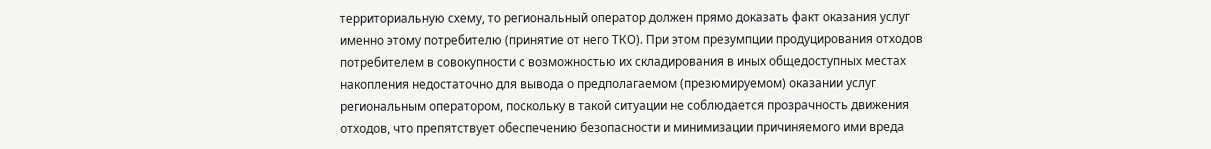территориальную схему, то региональный оператор должен прямо доказать факт оказания услуг именно этому потребителю (принятие от него ТКО). При этом презумпции продуцирования отходов потребителем в совокупности с возможностью их складирования в иных общедоступных местах накопления недостаточно для вывода о предполагаемом (презюмируемом) оказании услуг региональным оператором, поскольку в такой ситуации не соблюдается прозрачность движения отходов, что препятствует обеспечению безопасности и минимизации причиняемого ими вреда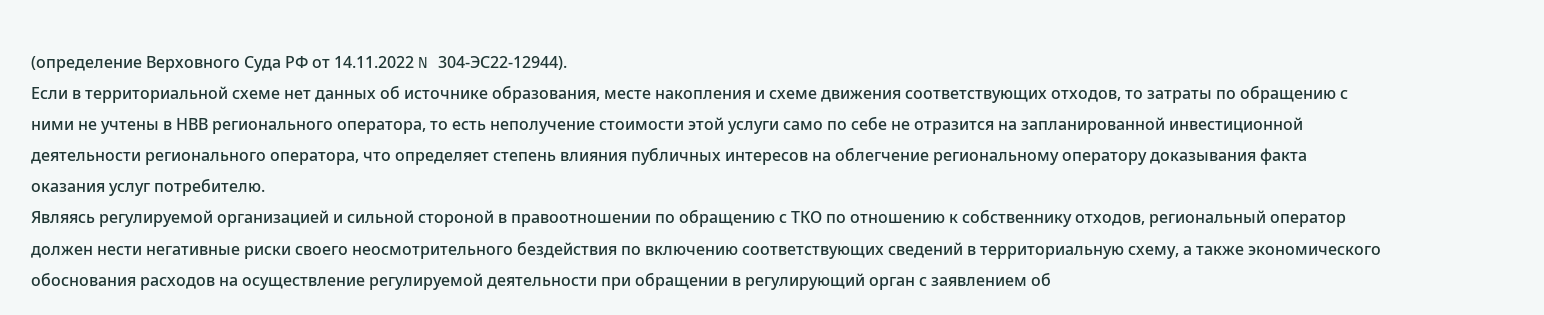(определение Верховного Суда РФ от 14.11.2022 N 304-ЭС22-12944).
Если в территориальной схеме нет данных об источнике образования, месте накопления и схеме движения соответствующих отходов, то затраты по обращению с ними не учтены в НВВ регионального оператора, то есть неполучение стоимости этой услуги само по себе не отразится на запланированной инвестиционной деятельности регионального оператора, что определяет степень влияния публичных интересов на облегчение региональному оператору доказывания факта оказания услуг потребителю.
Являясь регулируемой организацией и сильной стороной в правоотношении по обращению с ТКО по отношению к собственнику отходов, региональный оператор должен нести негативные риски своего неосмотрительного бездействия по включению соответствующих сведений в территориальную схему, а также экономического обоснования расходов на осуществление регулируемой деятельности при обращении в регулирующий орган с заявлением об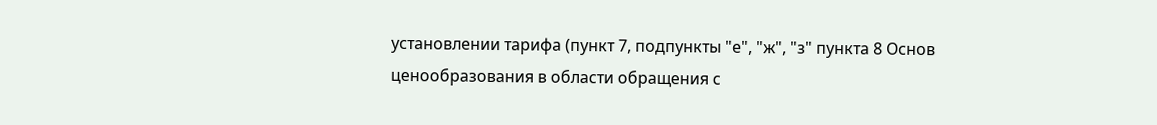установлении тарифа (пункт 7, подпункты "е", "ж", "з" пункта 8 Основ ценообразования в области обращения с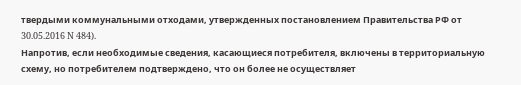твердыми коммунальными отходами, утвержденных постановлением Правительства РФ от 30.05.2016 N 484).
Напротив, если необходимые сведения, касающиеся потребителя, включены в территориальную схему, но потребителем подтверждено, что он более не осуществляет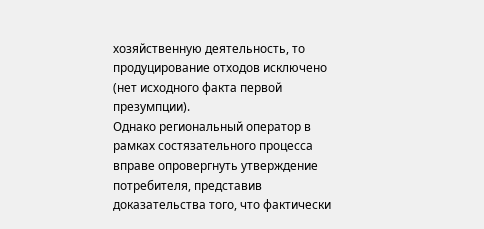хозяйственную деятельность, то продуцирование отходов исключено (нет исходного факта первой презумпции).
Однако региональный оператор в рамках состязательного процесса вправе опровергнуть утверждение потребителя, представив доказательства того, что фактически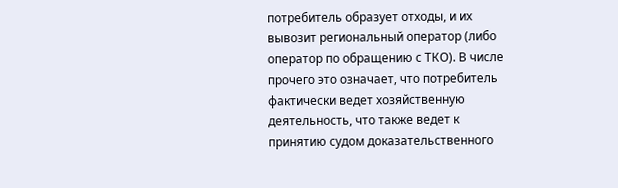потребитель образует отходы, и их вывозит региональный оператор (либо оператор по обращению с ТКО). В числе прочего это означает, что потребитель фактически ведет хозяйственную деятельность, что также ведет к принятию судом доказательственного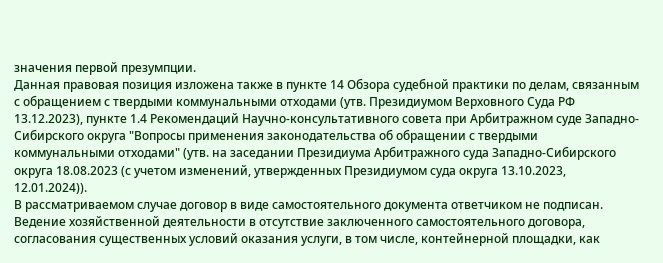значения первой презумпции.
Данная правовая позиция изложена также в пункте 14 Обзора судебной практики по делам, связанным с обращением с твердыми коммунальными отходами (утв. Президиумом Верховного Суда РФ 13.12.2023), пункте 1.4 Рекомендаций Научно-консультативного совета при Арбитражном суде Западно-Сибирского округа "Вопросы применения законодательства об обращении с твердыми коммунальными отходами" (утв. на заседании Президиума Арбитражного суда Западно-Сибирского округа 18.08.2023 (с учетом изменений, утвержденных Президиумом суда округа 13.10.2023, 12.01.2024)).
В рассматриваемом случае договор в виде самостоятельного документа ответчиком не подписан.
Ведение хозяйственной деятельности в отсутствие заключенного самостоятельного договора, согласования существенных условий оказания услуги, в том числе, контейнерной площадки, как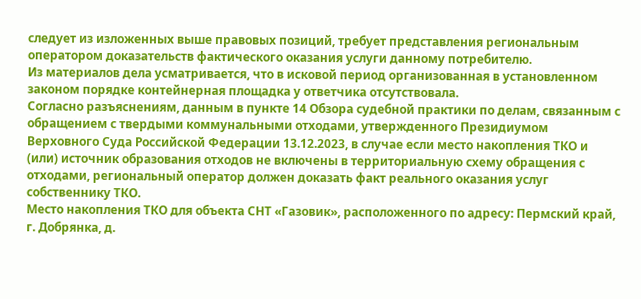следует из изложенных выше правовых позиций, требует представления региональным оператором доказательств фактического оказания услуги данному потребителю.
Из материалов дела усматривается, что в исковой период организованная в установленном законом порядке контейнерная площадка у ответчика отсутствовала.
Согласно разъяснениям, данным в пункте 14 Обзора судебной практики по делам, связанным с обращением с твердыми коммунальными отходами, утвержденного Президиумом Верховного Суда Российской Федерации 13.12.2023, в случае если место накопления ТКО и (или) источник образования отходов не включены в территориальную схему обращения с отходами, региональный оператор должен доказать факт реального оказания услуг собственнику ТКО.
Место накопления ТКО для объекта СНТ «Газовик», расположенного по адресу: Пермский край, г. Добрянка, д.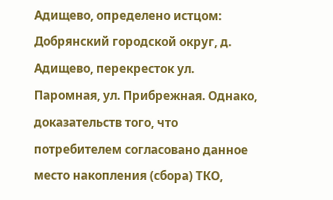Адищево, определено истцом: Добрянский городской округ, д. Адищево, перекресток ул. Паромная, ул. Прибрежная. Однако, доказательств того, что потребителем согласовано данное место накопления (сбора) ТКО,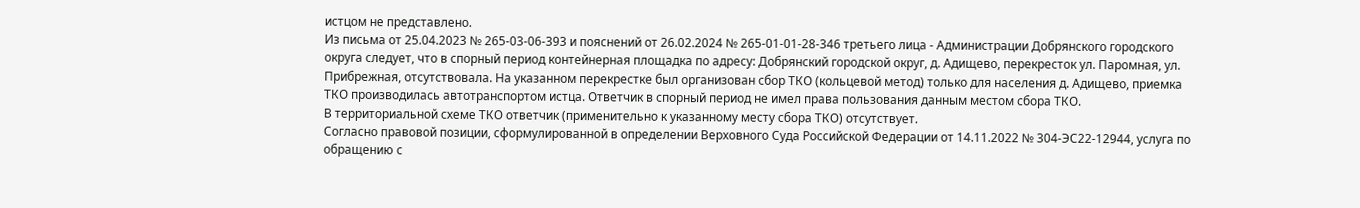истцом не представлено.
Из письма от 25.04.2023 № 265-03-06-393 и пояснений от 26.02.2024 № 265-01-01-28-346 третьего лица - Администрации Добрянского городского округа следует, что в спорный период контейнерная площадка по адресу: Добрянский городской округ, д. Адищево, перекресток ул. Паромная, ул. Прибрежная, отсутствовала. На указанном перекрестке был организован сбор ТКО (кольцевой метод) только для населения д. Адищево, приемка ТКО производилась автотранспортом истца. Ответчик в спорный период не имел права пользования данным местом сбора ТКО.
В территориальной схеме ТКО ответчик (применительно к указанному месту сбора ТКО) отсутствует.
Согласно правовой позиции, сформулированной в определении Верховного Суда Российской Федерации от 14.11.2022 № 304-ЭС22-12944, услуга по обращению с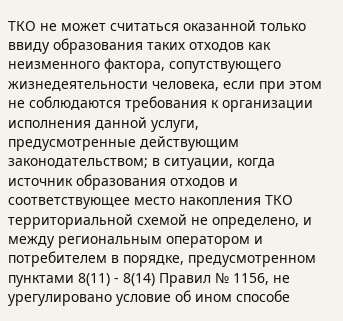ТКО не может считаться оказанной только ввиду образования таких отходов как неизменного фактора, сопутствующего жизнедеятельности человека, если при этом не соблюдаются требования к организации исполнения данной услуги, предусмотренные действующим законодательством; в ситуации, когда источник образования отходов и соответствующее место накопления ТКО территориальной схемой не определено, и между региональным оператором и потребителем в порядке, предусмотренном пунктами 8(11) - 8(14) Правил № 1156, не урегулировано условие об ином способе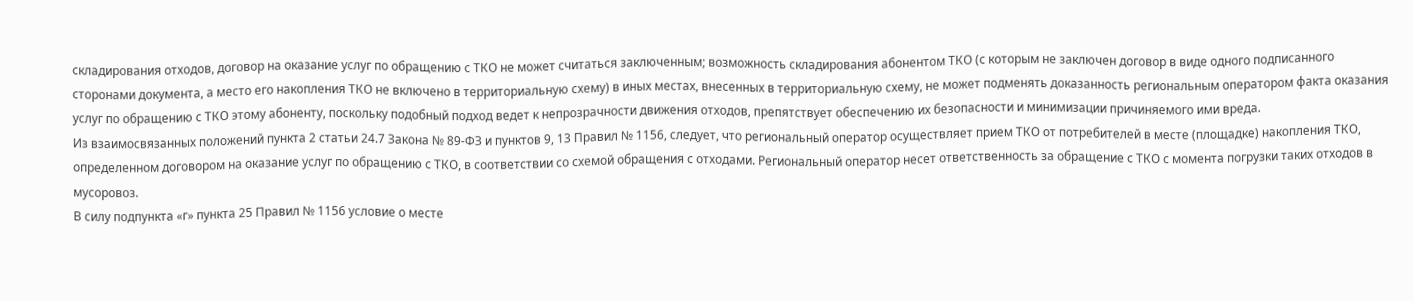складирования отходов, договор на оказание услуг по обращению с ТКО не может считаться заключенным; возможность складирования абонентом ТКО (с которым не заключен договор в виде одного подписанного сторонами документа, а место его накопления ТКО не включено в территориальную схему) в иных местах, внесенных в территориальную схему, не может подменять доказанность региональным оператором факта оказания услуг по обращению с ТКО этому абоненту, поскольку подобный подход ведет к непрозрачности движения отходов, препятствует обеспечению их безопасности и минимизации причиняемого ими вреда.
Из взаимосвязанных положений пункта 2 статьи 24.7 Закона № 89-ФЗ и пунктов 9, 13 Правил № 1156, следует, что региональный оператор осуществляет прием ТКО от потребителей в месте (площадке) накопления ТКО, определенном договором на оказание услуг по обращению с ТКО, в соответствии со схемой обращения с отходами. Региональный оператор несет ответственность за обращение с ТКО с момента погрузки таких отходов в мусоровоз.
В силу подпункта «г» пункта 25 Правил № 1156 условие о месте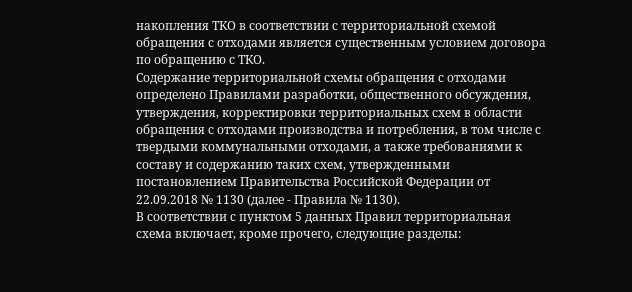накопления ТКО в соответствии с территориальной схемой обращения с отходами является существенным условием договора по обращению с ТКО.
Содержание территориальной схемы обращения с отходами определено Правилами разработки, общественного обсуждения, утверждения, корректировки территориальных схем в области обращения с отходами производства и потребления, в том числе с твердыми коммунальными отходами, а также требованиями к составу и содержанию таких схем, утвержденными постановлением Правительства Российской Федерации от 22.09.2018 № 1130 (далее - Правила № 1130).
В соответствии с пунктом 5 данных Правил территориальная схема включает, кроме прочего, следующие разделы: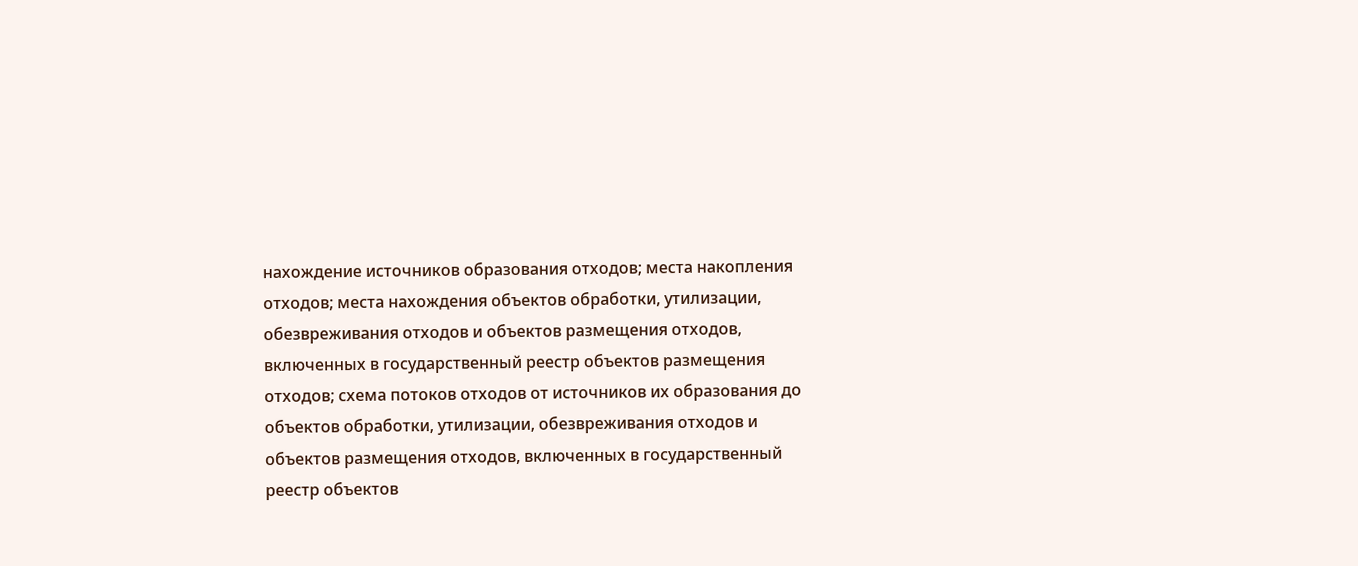нахождение источников образования отходов; места накопления отходов; места нахождения объектов обработки, утилизации, обезвреживания отходов и объектов размещения отходов, включенных в государственный реестр объектов размещения отходов; схема потоков отходов от источников их образования до объектов обработки, утилизации, обезвреживания отходов и объектов размещения отходов, включенных в государственный реестр объектов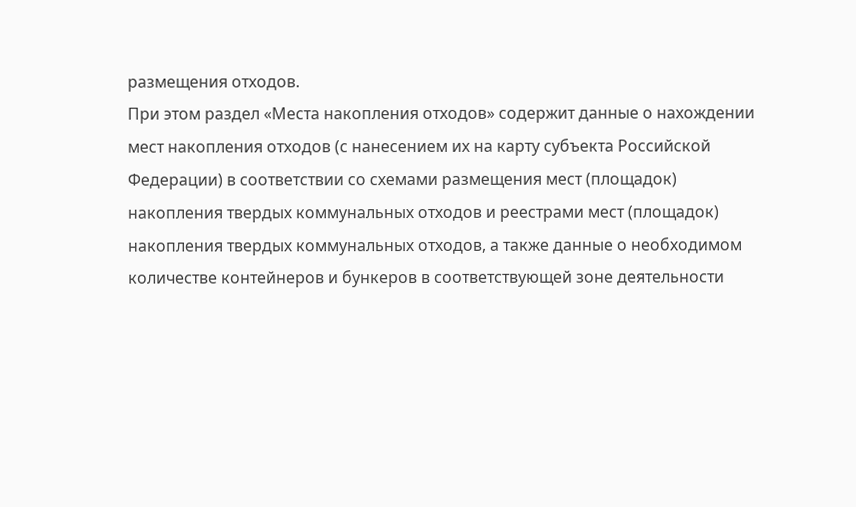размещения отходов.
При этом раздел «Места накопления отходов» содержит данные о нахождении мест накопления отходов (с нанесением их на карту субъекта Российской Федерации) в соответствии со схемами размещения мест (площадок) накопления твердых коммунальных отходов и реестрами мест (площадок) накопления твердых коммунальных отходов, а также данные о необходимом количестве контейнеров и бункеров в соответствующей зоне деятельности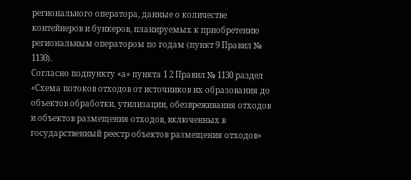регионального оператора, данные о количестве контейнеров и бункеров, планируемых к приобретению региональным оператором по годам (пункт 9 Правил № 1130).
Согласно подпункту «а» пункта 1 2 Правил № 1130 раздел «Схема потоков отходов от источников их образования до объектов обработки, утилизации, обезвреживания отходов и объектов размещения отходов, включенных в государственный реестр объектов размещения отходов»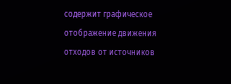содержит графическое отображение движения отходов от источников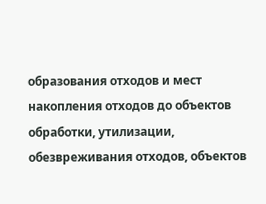образования отходов и мест накопления отходов до объектов обработки, утилизации, обезвреживания отходов, объектов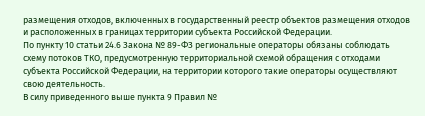размещения отходов, включенных в государственный реестр объектов размещения отходов и расположенных в границах территории субъекта Российской Федерации.
По пункту 10 статьи 24.6 Закона № 89-ФЗ региональные операторы обязаны соблюдать схему потоков ТКО, предусмотренную территориальной схемой обращения с отходами субъекта Российской Федерации, на территории которого такие операторы осуществляют свою деятельность.
В силу приведенного выше пункта 9 Правил №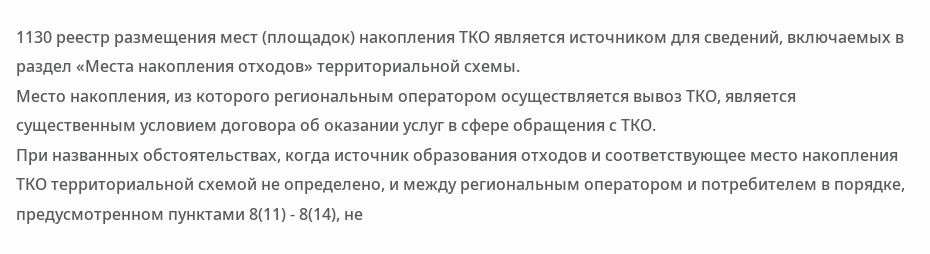1130 реестр размещения мест (площадок) накопления ТКО является источником для сведений, включаемых в раздел «Места накопления отходов» территориальной схемы.
Место накопления, из которого региональным оператором осуществляется вывоз ТКО, является существенным условием договора об оказании услуг в сфере обращения с ТКО.
При названных обстоятельствах, когда источник образования отходов и соответствующее место накопления ТКО территориальной схемой не определено, и между региональным оператором и потребителем в порядке, предусмотренном пунктами 8(11) - 8(14), не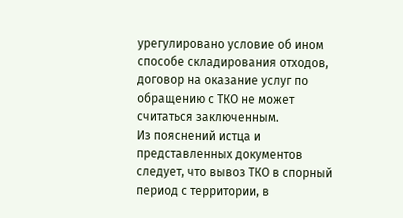урегулировано условие об ином способе складирования отходов, договор на оказание услуг по обращению с ТКО не может считаться заключенным.
Из пояснений истца и представленных документов следует, что вывоз ТКО в спорный период с территории, в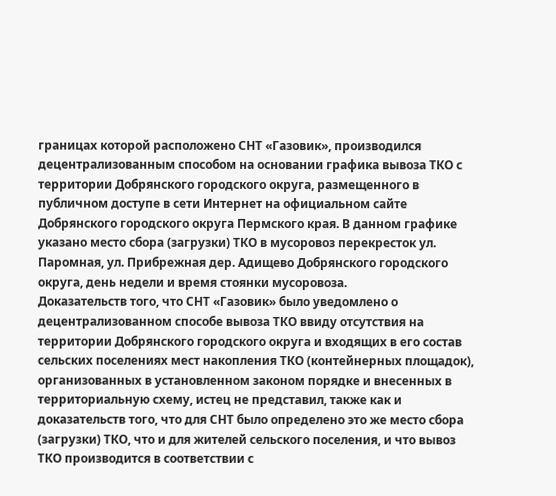границах которой расположено СНТ «Газовик», производился децентрализованным способом на основании графика вывоза ТКО с территории Добрянского городского округа, размещенного в публичном доступе в сети Интернет на официальном сайте Добрянского городского округа Пермского края. В данном графике указано место сбора (загрузки) ТКО в мусоровоз перекресток ул. Паромная, ул. Прибрежная дер. Адищево Добрянского городского округа, день недели и время стоянки мусоровоза.
Доказательств того, что СНТ «Газовик» было уведомлено о децентрализованном способе вывоза ТКО ввиду отсутствия на территории Добрянского городского округа и входящих в его состав сельских поселениях мест накопления ТКО (контейнерных площадок), организованных в установленном законом порядке и внесенных в территориальную схему, истец не представил, также как и доказательств того, что для СНТ было определено это же место сбора (загрузки) ТКО, что и для жителей сельского поселения, и что вывоз ТКО производится в соответствии с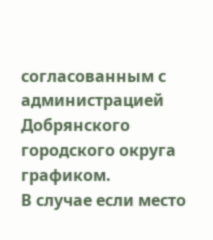согласованным с администрацией Добрянского городского округа графиком.
В случае если место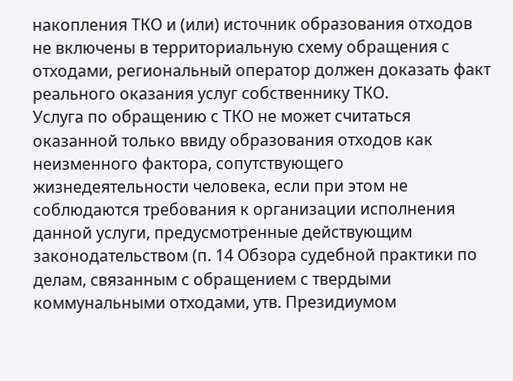накопления ТКО и (или) источник образования отходов не включены в территориальную схему обращения с отходами, региональный оператор должен доказать факт реального оказания услуг собственнику ТКО.
Услуга по обращению с ТКО не может считаться оказанной только ввиду образования отходов как неизменного фактора, сопутствующего жизнедеятельности человека, если при этом не соблюдаются требования к организации исполнения данной услуги, предусмотренные действующим законодательством (п. 14 Обзора судебной практики по делам, связанным с обращением с твердыми коммунальными отходами, утв. Президиумом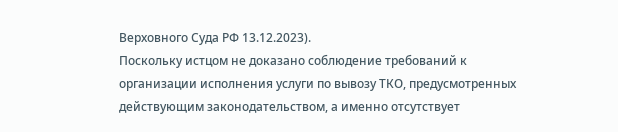Верховного Суда РФ 13.12.2023).
Поскольку истцом не доказано соблюдение требований к организации исполнения услуги по вывозу ТКО, предусмотренных действующим законодательством, а именно отсутствует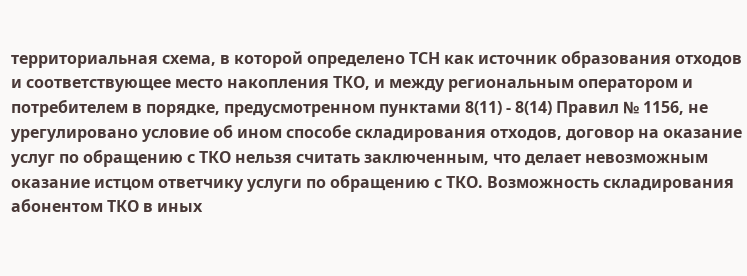территориальная схема, в которой определено ТСН как источник образования отходов и соответствующее место накопления ТКО, и между региональным оператором и потребителем в порядке, предусмотренном пунктами 8(11) - 8(14) Правил № 1156, не урегулировано условие об ином способе складирования отходов, договор на оказание услуг по обращению с ТКО нельзя считать заключенным, что делает невозможным оказание истцом ответчику услуги по обращению с ТКО. Возможность складирования абонентом ТКО в иных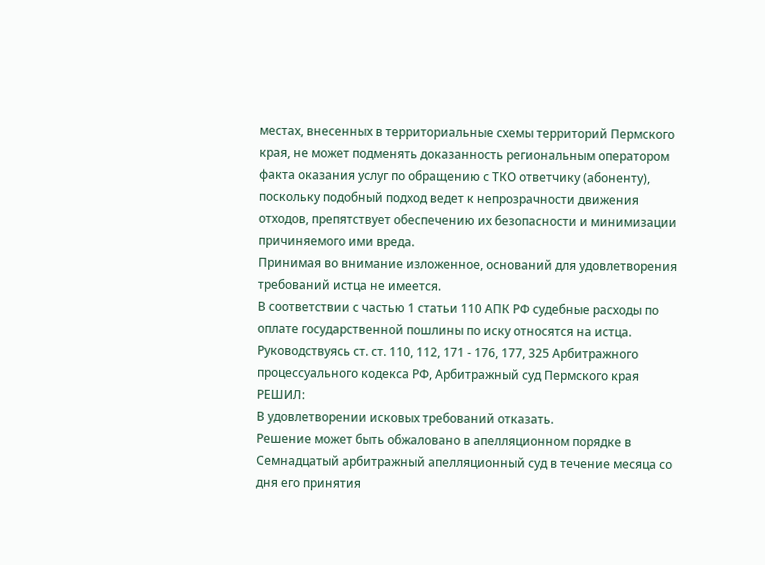местах, внесенных в территориальные схемы территорий Пермского края, не может подменять доказанность региональным оператором факта оказания услуг по обращению с ТКО ответчику (абоненту), поскольку подобный подход ведет к непрозрачности движения отходов, препятствует обеспечению их безопасности и минимизации причиняемого ими вреда.
Принимая во внимание изложенное, оснований для удовлетворения требований истца не имеется.
В соответствии с частью 1 статьи 110 АПК РФ судебные расходы по оплате государственной пошлины по иску относятся на истца.
Руководствуясь ст. ст. 110, 112, 171 - 176, 177, 325 Арбитражного процессуального кодекса РФ, Арбитражный суд Пермского края
РЕШИЛ:
В удовлетворении исковых требований отказать.
Решение может быть обжаловано в апелляционном порядке в Семнадцатый арбитражный апелляционный суд в течение месяца со дня его принятия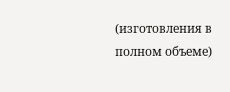(изготовления в полном объеме)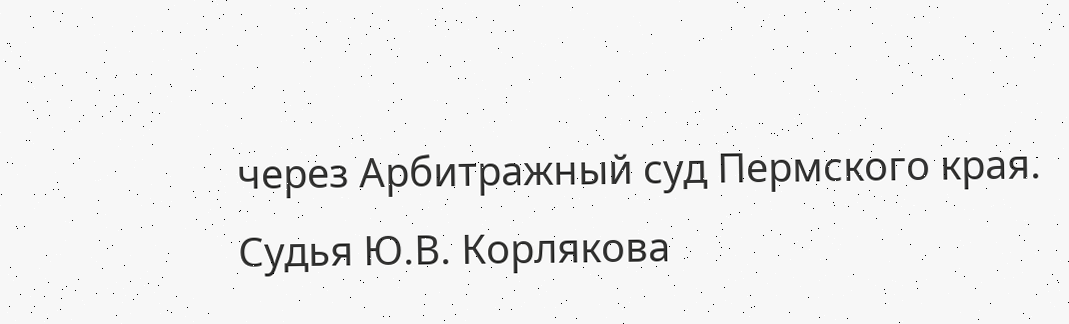через Арбитражный суд Пермского края.
Судья Ю.В. Корлякова